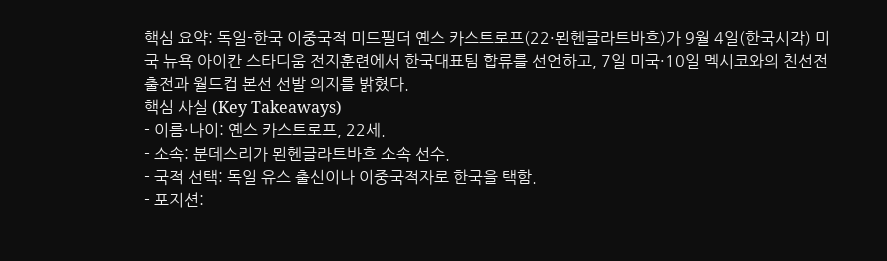핵심 요약: 독일-한국 이중국적 미드필더 옌스 카스트로프(22·묀헨글라트바흐)가 9월 4일(한국시각) 미국 뉴욕 아이칸 스타디움 전지훈련에서 한국대표팀 합류를 선언하고, 7일 미국·10일 멕시코와의 친선전 출전과 월드컵 본선 선발 의지를 밝혔다.
핵심 사실 (Key Takeaways)
- 이름·나이: 옌스 카스트로프, 22세.
- 소속: 분데스리가 묀헨글라트바흐 소속 선수.
- 국적 선택: 독일 유스 출신이나 이중국적자로 한국을 택함.
- 포지션: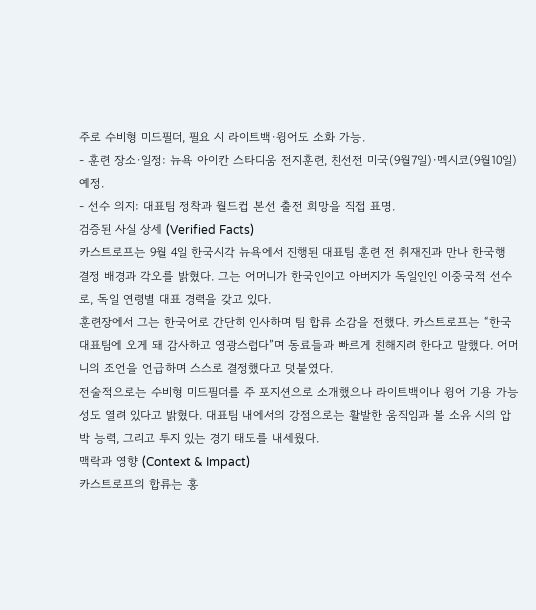주로 수비형 미드필더, 필요 시 라이트백·윙어도 소화 가능.
- 훈련 장소·일정: 뉴욕 아이칸 스타디움 전지훈련, 친선전 미국(9월7일)·멕시코(9월10일) 예정.
- 선수 의지: 대표팀 정착과 월드컵 본선 출전 희망을 직접 표명.
검증된 사실 상세 (Verified Facts)
카스트로프는 9월 4일 한국시각 뉴욕에서 진행된 대표팀 훈련 전 취재진과 만나 한국행 결정 배경과 각오를 밝혔다. 그는 어머니가 한국인이고 아버지가 독일인인 이중국적 선수로, 독일 연령별 대표 경력을 갖고 있다.
훈련장에서 그는 한국어로 간단히 인사하며 팀 합류 소감을 전했다. 카스트로프는 “한국 대표팀에 오게 돼 감사하고 영광스럽다”며 동료들과 빠르게 친해지려 한다고 말했다. 어머니의 조언을 언급하며 스스로 결정했다고 덧붙였다.
전술적으로는 수비형 미드필더를 주 포지션으로 소개했으나 라이트백이나 윙어 기용 가능성도 열려 있다고 밝혔다. 대표팀 내에서의 강점으로는 활발한 움직임과 볼 소유 시의 압박 능력, 그리고 투지 있는 경기 태도를 내세웠다.
맥락과 영향 (Context & Impact)
카스트로프의 합류는 홍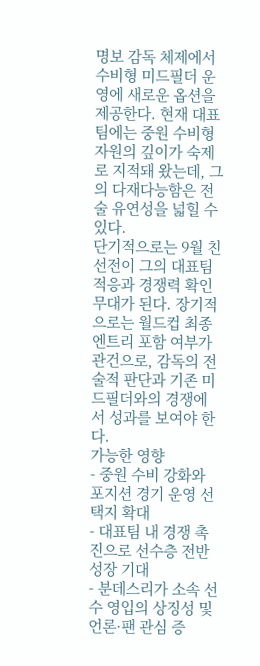명보 감독 체제에서 수비형 미드필더 운영에 새로운 옵션을 제공한다. 현재 대표팀에는 중원 수비형 자원의 깊이가 숙제로 지적돼 왔는데, 그의 다재다능함은 전술 유연성을 넓힐 수 있다.
단기적으로는 9월 친선전이 그의 대표팀 적응과 경쟁력 확인 무대가 된다. 장기적으로는 월드컵 최종엔트리 포함 여부가 관건으로, 감독의 전술적 판단과 기존 미드필더와의 경쟁에서 성과를 보여야 한다.
가능한 영향
- 중원 수비 강화와 포지션 경기 운영 선택지 확대
- 대표팀 내 경쟁 촉진으로 선수층 전반 성장 기대
- 분데스리가 소속 선수 영입의 상징성 및 언론·팬 관심 증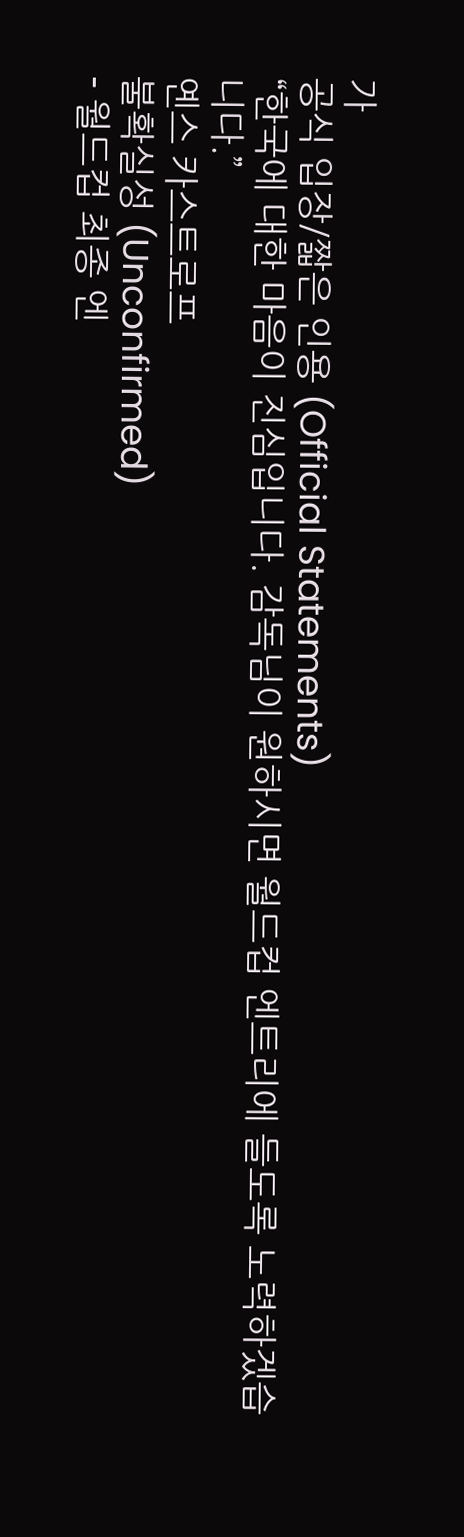가
공식 입장/짧은 인용 (Official Statements)
“한국에 대한 마음이 진심입니다. 감독님이 원하시면 월드컵 엔트리에 들도록 노력하겠습니다.”
옌스 카스트로프
불확실성 (Unconfirmed)
- 월드컵 최종 엔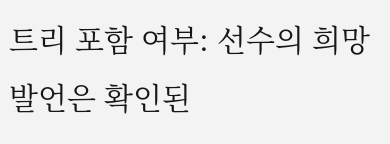트리 포함 여부: 선수의 희망 발언은 확인된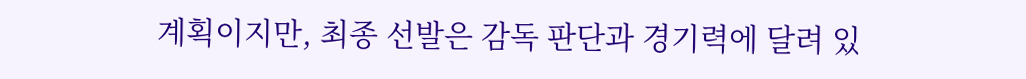계획이지만, 최종 선발은 감독 판단과 경기력에 달려 있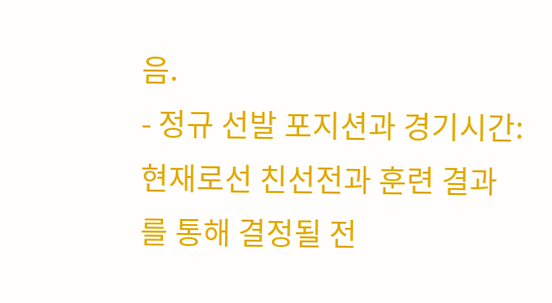음.
- 정규 선발 포지션과 경기시간: 현재로선 친선전과 훈련 결과를 통해 결정될 전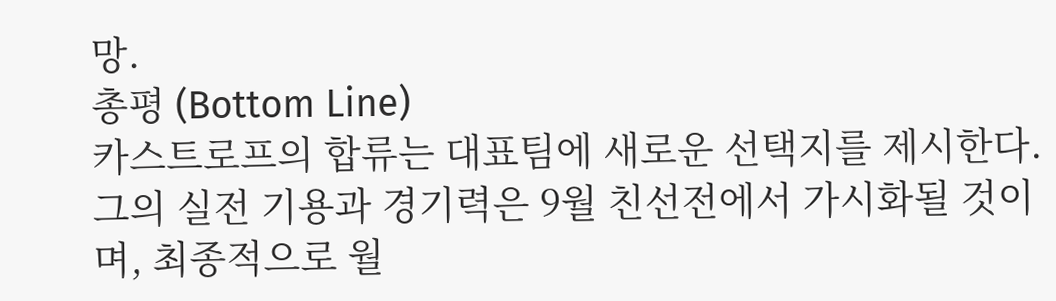망.
총평 (Bottom Line)
카스트로프의 합류는 대표팀에 새로운 선택지를 제시한다. 그의 실전 기용과 경기력은 9월 친선전에서 가시화될 것이며, 최종적으로 월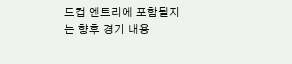드컵 엔트리에 포함될지는 향후 경기 내용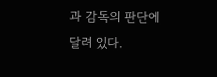과 감독의 판단에 달려 있다.